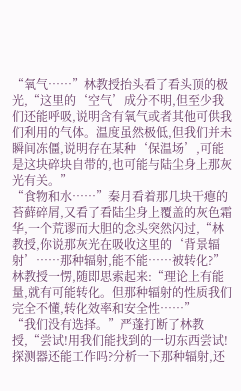“氧气……”林教授抬头看了看头顶的极光,“这里的‘空气’成分不明,但至少我们还能呼吸,说明含有氧气或者其他可供我们利用的气体。温度虽然极低,但我们并未瞬间冻僵,说明存在某种‘保温场’,可能是这块碎块自带的,也可能与陆尘身上那灰光有关。”
“食物和水……”秦月看着那几块干瘪的苔藓碎屑,又看了看陆尘身上覆盖的灰色霜华,一个荒谬而大胆的念头突然闪过,“林教授,你说那灰光在吸收这里的‘背景辐射’……那种辐射,能不能……被转化?”
林教授一愣,随即思索起来:“理论上有能量,就有可能转化。但那种辐射的性质我们完全不懂,转化效率和安全性……”
“我们没有选择。”严蓬打断了林教授,“尝试!用我们能找到的一切东西尝试!探测器还能工作吗?分析一下那种辐射,还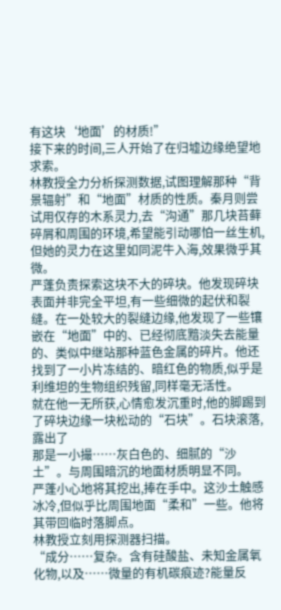有这块‘地面’的材质!”
接下来的时间,三人开始了在归墟边缘绝望地求索。
林教授全力分析探测数据,试图理解那种“背景辐射”和“地面”材质的性质。秦月则尝试用仅存的木系灵力,去“沟通”那几块苔藓碎屑和周围的环境,希望能引动哪怕一丝生机,但她的灵力在这里如同泥牛入海,效果微乎其微。
严蓬负责探索这块不大的碎块。他发现碎块表面并非完全平坦,有一些细微的起伏和裂缝。在一处较大的裂缝边缘,他发现了一些镶嵌在“地面”中的、已经彻底黯淡失去能量的、类似中继站那种蓝色金属的碎片。他还找到了一小片冻结的、暗红色的物质,似乎是利维坦的生物组织残留,同样毫无活性。
就在他一无所获,心情愈发沉重时,他的脚踢到了碎块边缘一块松动的“石块”。石块滚落,露出了
那是一小撮……灰白色的、细腻的“沙土”。与周围暗沉的地面材质明显不同。
严蓬小心地将其挖出,捧在手中。这沙土触感冰冷,但似乎比周围地面“柔和”一些。他将其带回临时落脚点。
林教授立刻用探测器扫描。
“成分……复杂。含有硅酸盐、未知金属氧化物,以及……微量的有机碳痕迹?能量反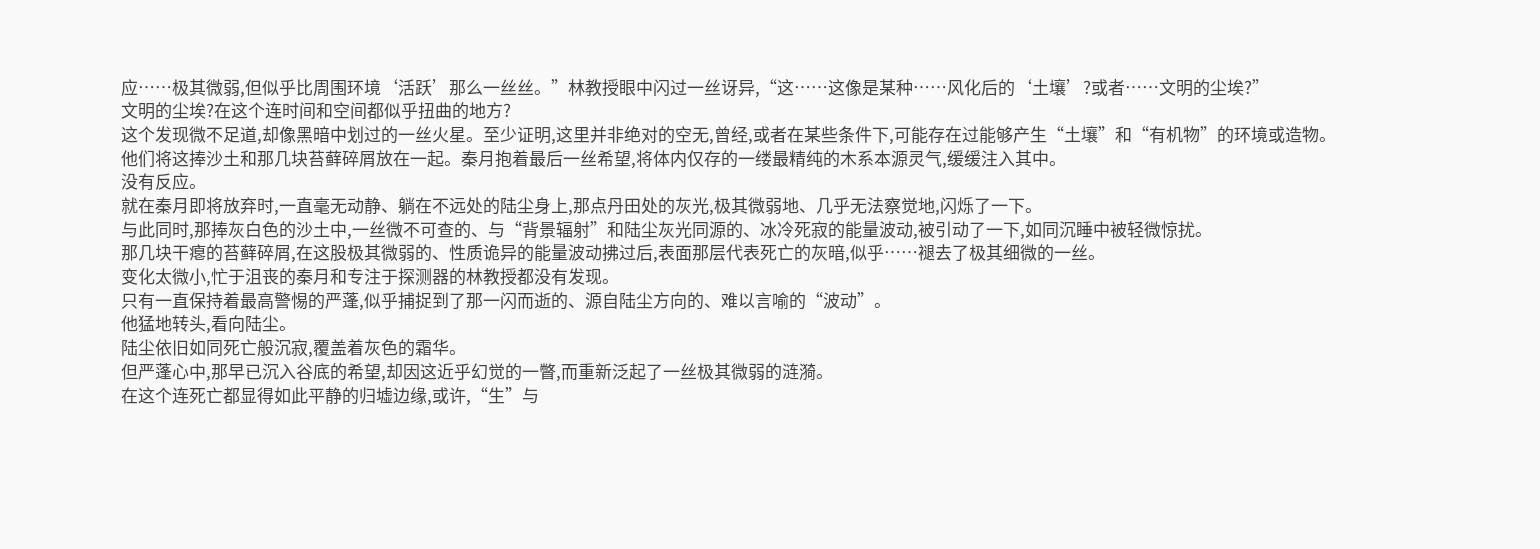应……极其微弱,但似乎比周围环境‘活跃’那么一丝丝。”林教授眼中闪过一丝讶异,“这……这像是某种……风化后的‘土壤’?或者……文明的尘埃?”
文明的尘埃?在这个连时间和空间都似乎扭曲的地方?
这个发现微不足道,却像黑暗中划过的一丝火星。至少证明,这里并非绝对的空无,曾经,或者在某些条件下,可能存在过能够产生“土壤”和“有机物”的环境或造物。
他们将这捧沙土和那几块苔藓碎屑放在一起。秦月抱着最后一丝希望,将体内仅存的一缕最精纯的木系本源灵气,缓缓注入其中。
没有反应。
就在秦月即将放弃时,一直毫无动静、躺在不远处的陆尘身上,那点丹田处的灰光,极其微弱地、几乎无法察觉地,闪烁了一下。
与此同时,那捧灰白色的沙土中,一丝微不可查的、与“背景辐射”和陆尘灰光同源的、冰冷死寂的能量波动,被引动了一下,如同沉睡中被轻微惊扰。
那几块干瘪的苔藓碎屑,在这股极其微弱的、性质诡异的能量波动拂过后,表面那层代表死亡的灰暗,似乎……褪去了极其细微的一丝。
变化太微小,忙于沮丧的秦月和专注于探测器的林教授都没有发现。
只有一直保持着最高警惕的严蓬,似乎捕捉到了那一闪而逝的、源自陆尘方向的、难以言喻的“波动”。
他猛地转头,看向陆尘。
陆尘依旧如同死亡般沉寂,覆盖着灰色的霜华。
但严蓬心中,那早已沉入谷底的希望,却因这近乎幻觉的一瞥,而重新泛起了一丝极其微弱的涟漪。
在这个连死亡都显得如此平静的归墟边缘,或许,“生”与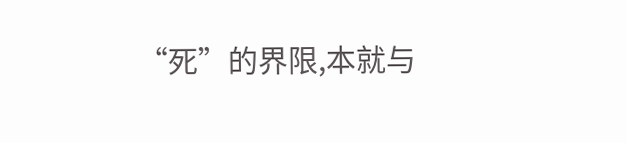“死”的界限,本就与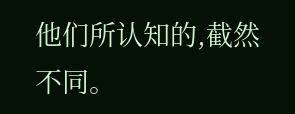他们所认知的,截然不同。